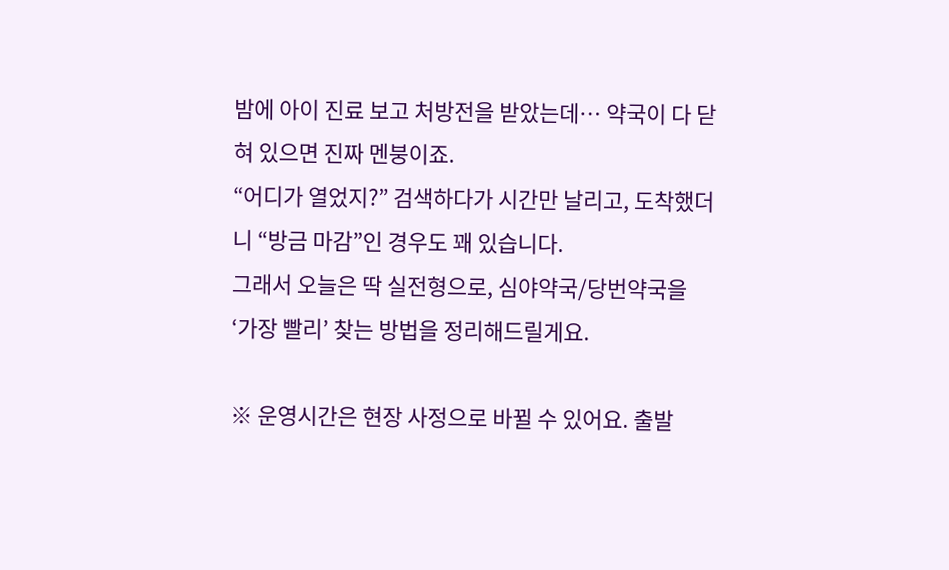밤에 아이 진료 보고 처방전을 받았는데… 약국이 다 닫혀 있으면 진짜 멘붕이죠.
“어디가 열었지?” 검색하다가 시간만 날리고, 도착했더니 “방금 마감”인 경우도 꽤 있습니다.
그래서 오늘은 딱 실전형으로, 심야약국/당번약국을 ‘가장 빨리’ 찾는 방법을 정리해드릴게요.

※ 운영시간은 현장 사정으로 바뀔 수 있어요. 출발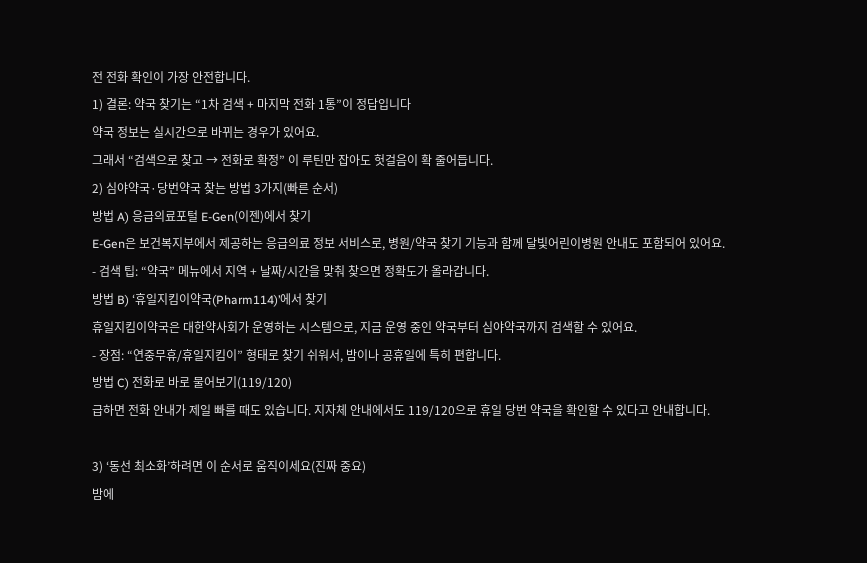전 전화 확인이 가장 안전합니다.
1) 결론: 약국 찾기는 “1차 검색 + 마지막 전화 1통”이 정답입니다
약국 정보는 실시간으로 바뀌는 경우가 있어요.
그래서 “검색으로 찾고 → 전화로 확정” 이 루틴만 잡아도 헛걸음이 확 줄어듭니다.
2) 심야약국·당번약국 찾는 방법 3가지(빠른 순서)
방법 A) 응급의료포털 E-Gen(이젠)에서 찾기
E-Gen은 보건복지부에서 제공하는 응급의료 정보 서비스로, 병원/약국 찾기 기능과 함께 달빛어린이병원 안내도 포함되어 있어요.
- 검색 팁: “약국” 메뉴에서 지역 + 날짜/시간을 맞춰 찾으면 정확도가 올라갑니다.
방법 B) ‘휴일지킴이약국(Pharm114)’에서 찾기
휴일지킴이약국은 대한약사회가 운영하는 시스템으로, 지금 운영 중인 약국부터 심야약국까지 검색할 수 있어요.
- 장점: “연중무휴/휴일지킴이” 형태로 찾기 쉬워서, 밤이나 공휴일에 특히 편합니다.
방법 C) 전화로 바로 물어보기(119/120)
급하면 전화 안내가 제일 빠를 때도 있습니다. 지자체 안내에서도 119/120으로 휴일 당번 약국을 확인할 수 있다고 안내합니다.

3) ‘동선 최소화’하려면 이 순서로 움직이세요(진짜 중요)
밤에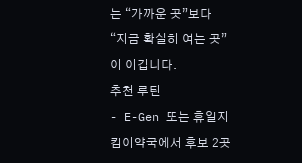는 “가까운 곳”보다 “지금 확실히 여는 곳”이 이깁니다.
추천 루틴
- E-Gen 또는 휴일지킴이약국에서 후보 2곳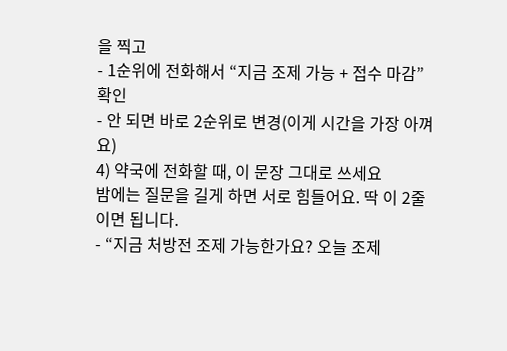을 찍고
- 1순위에 전화해서 “지금 조제 가능 + 접수 마감” 확인
- 안 되면 바로 2순위로 변경(이게 시간을 가장 아껴요)
4) 약국에 전화할 때, 이 문장 그대로 쓰세요
밤에는 질문을 길게 하면 서로 힘들어요. 딱 이 2줄이면 됩니다.
- “지금 처방전 조제 가능한가요? 오늘 조제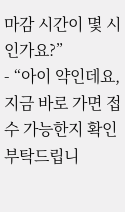마감 시간이 몇 시인가요?”
- “아이 약인데요, 지금 바로 가면 접수 가능한지 확인 부탁드립니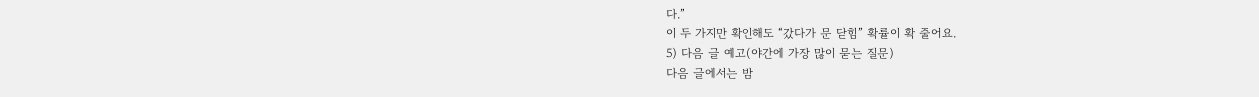다.”
이 두 가지만 확인해도 “갔다가 문 닫힘” 확률이 확 줄어요.
5) 다음 글 예고(야간에 가장 많이 묻는 질문)
다음 글에서는 밤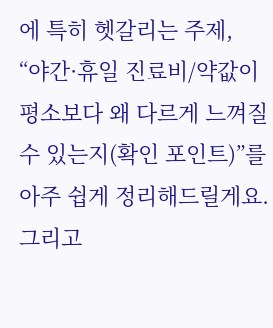에 특히 헷갈리는 주제,
“야간·휴일 진료비/약값이 평소보다 왜 다르게 느껴질 수 있는지(확인 포인트)”를 아주 쉽게 정리해드릴게요.
그리고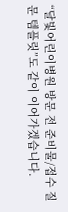“달빛어린이병원 방문 전 준비물/접수 질문 템플릿”도 같이 이어가겠습니다.